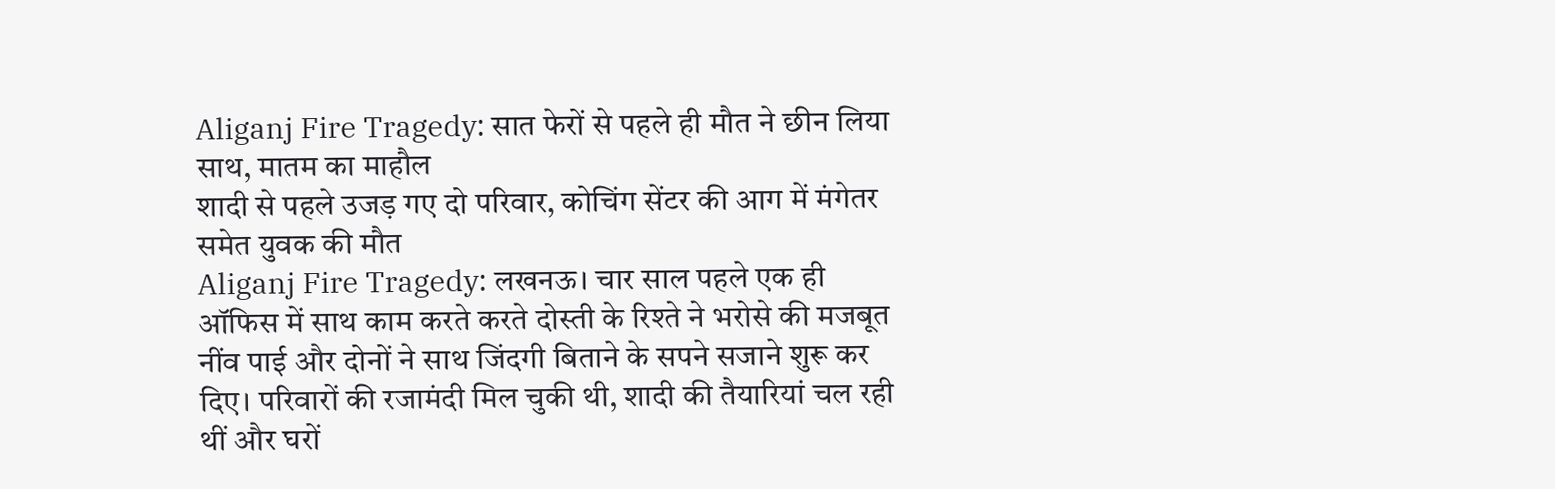Aliganj Fire Tragedy: सात फेरों से पहले ही मौत ने छीन लिया साथ, मातम का माहौल
शादी से पहले उजड़ गए दो परिवार, कोचिंग सेंटर की आग में मंगेतर समेत युवक की मौत
Aliganj Fire Tragedy: लखनऊ। चार साल पहले एक ही ऑफिस में साथ काम करते करते दोस्ती के रिश्ते ने भरोसे की मजबूत नींव पाई और दोनों ने साथ जिंदगी बिताने के सपने सजाने शुरू कर दिए। परिवारों की रजामंदी मिल चुकी थी, शादी की तैयारियां चल रही थीं और घरों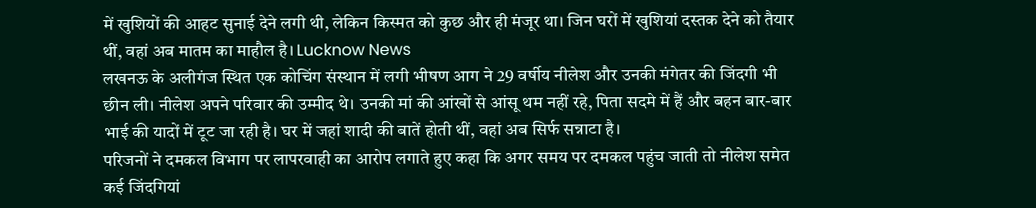में खुशियों की आहट सुनाई देने लगी थी, लेकिन किस्मत को कुछ और ही मंजूर था। जिन घरों में खुशियां दस्तक देने को तैयार थीं, वहां अब मातम का माहौल है। Lucknow News
लखनऊ के अलीगंज स्थित एक कोचिंग संस्थान में लगी भीषण आग ने 29 वर्षीय नीलेश और उनकी मंगेतर की जिंदगी भी छीन ली। नीलेश अपने परिवार की उम्मीद थे। उनकी मां की आंखों से आंसू थम नहीं रहे, पिता सदमे में हैं और बहन बार-बार भाई की यादों में टूट जा रही है। घर में जहां शादी की बातें होती थीं, वहां अब सिर्फ सन्नाटा है।
परिजनों ने दमकल विभाग पर लापरवाही का आरोप लगाते हुए कहा कि अगर समय पर दमकल पहुंच जाती तो नीलेश समेत कई जिंदगियां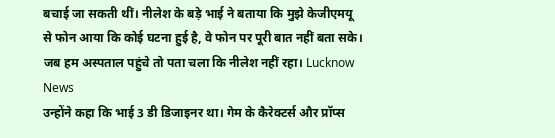बचाई जा सकती थीं। नीलेश के बड़े भाई ने बताया कि मुझे केजीएमयू से फोन आया कि कोई घटना हुई है, वे फोन पर पूरी बात नहीं बता सके। जब हम अस्पताल पहुंचे तो पता चला कि नीलेश नहीं रहा। Lucknow News
उन्होंने कहा कि भाई 3 डी डिजाइनर था। गेम के कैरेक्टर्स और प्रॉप्स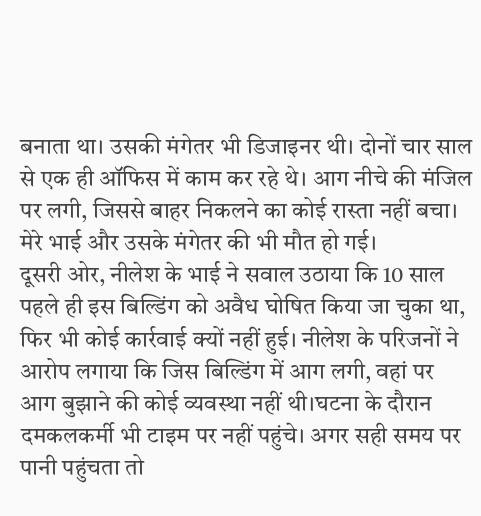बनाता था। उसकी मंगेतर भी डिजाइनर थी। दोनों चार साल से एक ही ऑफिस में काम कर रहे थे। आग नीचे की मंजिल पर लगी, जिससे बाहर निकलने का कोई रास्ता नहीं बचा। मेरे भाई और उसके मंगेतर की भी मौत हो गई।
दूसरी ओर, नीलेश के भाई ने सवाल उठाया कि 10 साल पहले ही इस बिल्डिंग को अवैध घोषित किया जा चुका था, फिर भी कोई कार्रवाई क्यों नहीं हुई। नीलेश के परिजनों ने आरोप लगाया कि जिस बिल्डिंग में आग लगी, वहां पर आग बुझाने की कोई व्यवस्था नहीं थी।घटना के दौरान दमकलकर्मी भी टाइम पर नहीं पहुंचे। अगर सही समय पर पानी पहुंचता तो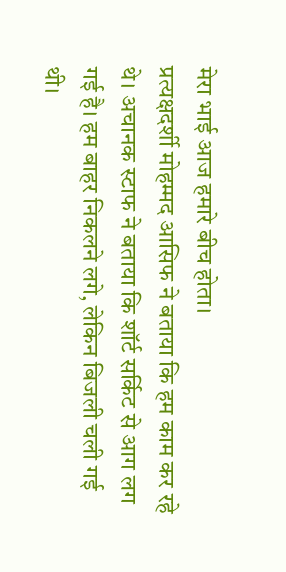मेरा भाई आज हमारे बीच होता।
प्रत्यक्षदर्शी मोहम्मद आसिफ ने बताया कि हम काम कर रहे थे। अचानक स्टाफ ने बताया कि शॉर्ट सर्किट से आग लग गई है। हम बाहर निकलने लगे, लेकिन बिजली चली गई थी।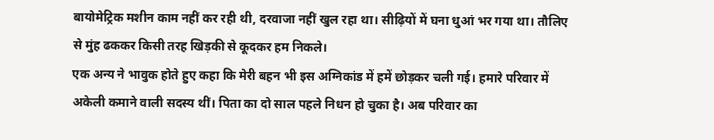बायोमेट्रिक मशीन काम नहीं कर रही थी, दरवाजा नहीं खुल रहा था। सीढ़ियों में घना धुआं भर गया था। तौलिए से मुंह ढककर किसी तरह खिड़की से कूदकर हम निकले।
एक अन्य ने भावुक होते हुए कहा कि मेरी बहन भी इस अग्निकांड में हमें छोड़कर चली गई। हमारे परिवार में अकेली कमाने वाली सदस्य थीं। पिता का दो साल पहले निधन हो चुका है। अब परिवार का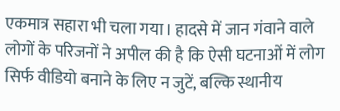एकमात्र सहारा भी चला गया। हादसे में जान गंवाने वाले लोगों के परिजनों ने अपील की है कि ऐसी घटनाओं में लोग सिर्फ वीडियो बनाने के लिए न जुटें, बल्कि स्थानीय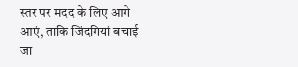स्तर पर मदद के लिए आगे आएं, ताकि जिंदगियां बचाई जा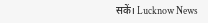सकें। Lucknow News